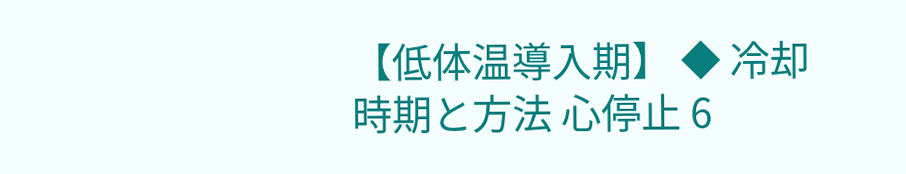【低体温導入期】 ◆ 冷却時期と方法 心停止 6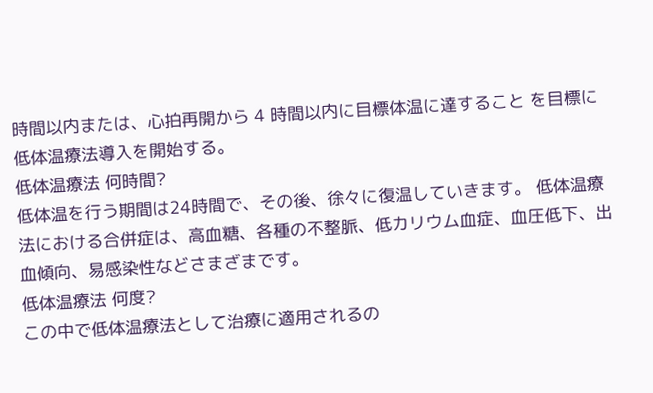時間以内または、心拍再開から 4 時間以内に目標体温に達すること を目標に低体温療法導入を開始する。
低体温療法 何時間?
低体温を行う期間は24時間で、その後、徐々に復温していきます。 低体温療法における合併症は、高血糖、各種の不整脈、低カリウム血症、血圧低下、出血傾向、易感染性などさまざまです。
低体温療法 何度?
この中で低体温療法として治療に適用されるの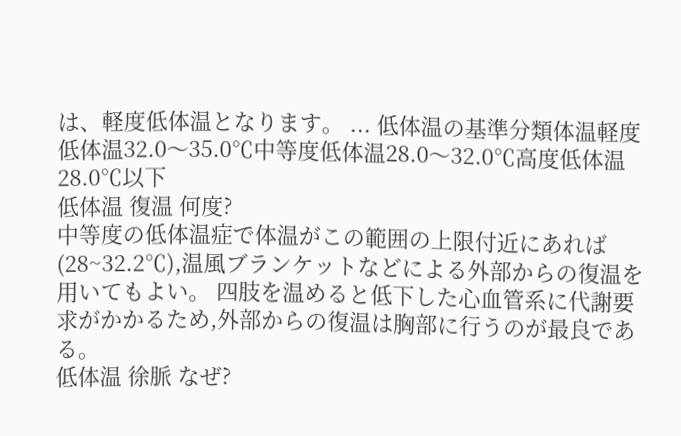は、軽度低体温となります。 ... 低体温の基準分類体温軽度低体温32.0〜35.0℃中等度低体温28.0〜32.0℃高度低体温28.0℃以下
低体温 復温 何度?
中等度の低体温症で体温がこの範囲の上限付近にあれば(28~32.2℃),温風ブランケットなどによる外部からの復温を用いてもよい。 四肢を温めると低下した心血管系に代謝要求がかかるため,外部からの復温は胸部に行うのが最良である。
低体温 徐脈 なぜ?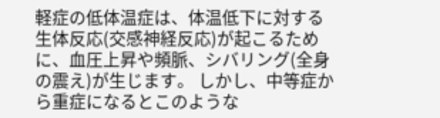軽症の低体温症は、体温低下に対する生体反応(交感神経反応)が起こるために、血圧上昇や頻脈、シバリング(全身の震え)が生じます。 しかし、中等症から重症になるとこのような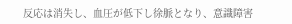反応は消失し、血圧が低下し徐脈となり、意識障害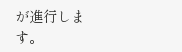が進行します。